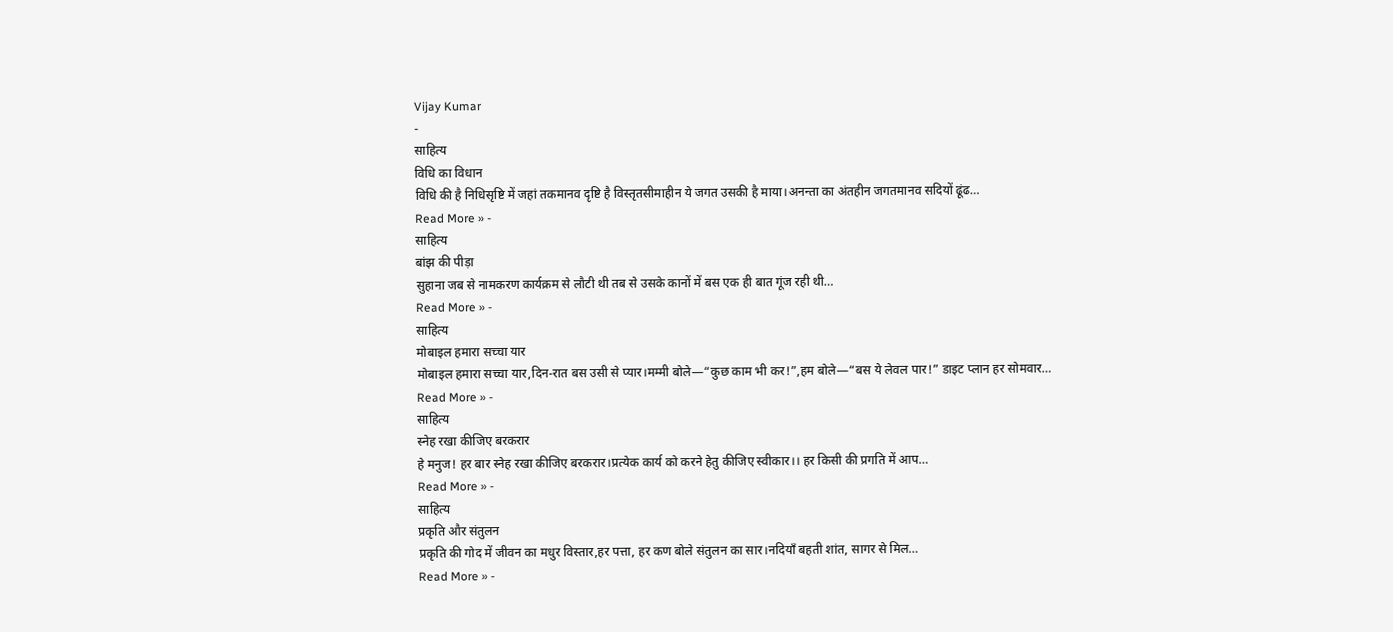Vijay Kumar
-
साहित्य
विधि का विधान
विधि की है निधिसृष्टि में जहां तकमानव दृष्टि है विस्तृतसीमाहीन ये जगत उसकी है माया।अनन्ता का अंतहीन जगतमानव सदियों ढूंढ…
Read More » -
साहित्य
बांझ की पीड़ा
सुहाना जब से नामकरण कार्यक्रम से लौटी थी तब से उसके कानों में बस एक ही बात गूंज रही थी…
Read More » -
साहित्य
मोबाइल हमारा सच्चा यार
मोबाइल हमारा सच्चा यार,दिन-रात बस उसी से प्यार।मम्मी बोले—“कुछ काम भी कर!”,हम बोले—“बस ये लेवल पार!” डाइट प्लान हर सोमवार…
Read More » -
साहित्य
स्नेह रखा कीजिए बरकरार
हे मनुज! हर बार स्नेह रखा कीजिए बरकरार।प्रत्येक कार्य को करने हेतु कीजिए स्वीकार।। हर किसी की प्रगति में आप…
Read More » -
साहित्य
प्रकृति और संतुलन
प्रकृति की गोद में जीवन का मधुर विस्तार,हर पत्ता, हर कण बोले संतुलन का सार।नदियाँ बहती शांत, सागर से मिल…
Read More » -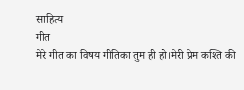साहित्य
गीत
मेरे गीत का विषय गीतिका तुम ही हो।मेरी प्रेम कश्ति की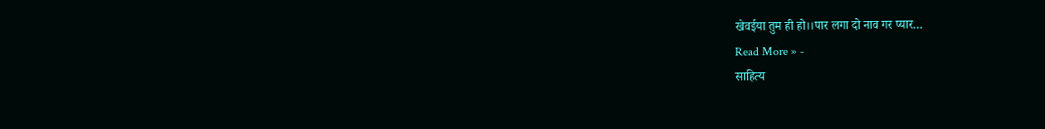खेवईया तुम ही हो।।पार लगा दो नाव गर प्यार…
Read More » -
साहित्य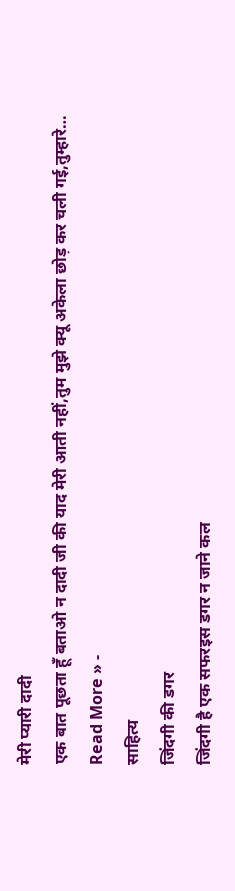मेरी प्यारी दादी
एक बात पूछता हूँ बताओ न दादी जी की याद मेरी आती नहीं,तुम मुझे क्यू अकेला छोड़ कर चली गई,तुम्हारे…
Read More » -
साहित्य
जिंदगी की डगर
जिंदगी है एक सफरइस डगर न जाने कल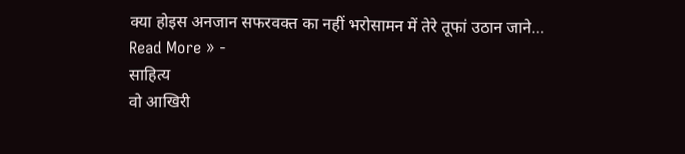क्या होइस अनजान सफरवक्त का नहीं भरोसामन में तेरे तूफां उठान जाने…
Read More » -
साहित्य
वो आखिरी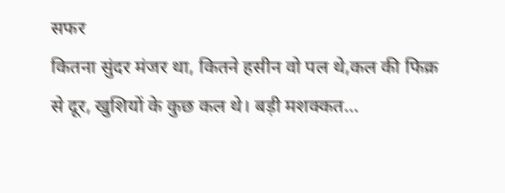सफर
कितना सुंदर मंजर था, कितने हसीन वो पल थे,कल की फिक्र से दूर, खुशियों के कुछ कल थे। बड़ी मशक्कत…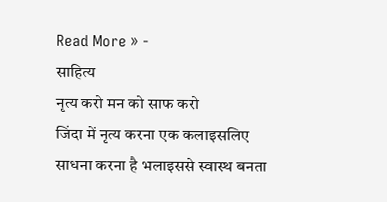Read More » -
साहित्य
नृत्य करो मन को साफ करो
जिंदा में नृत्य करना एक कलाइसलिए साधना करना है भलाइससे स्वास्थ बनता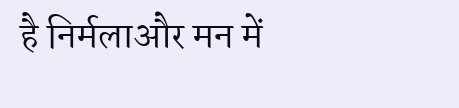है निर्मलाऔर मन में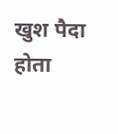खुश पैदा होता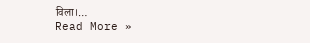विला।…
Read More »